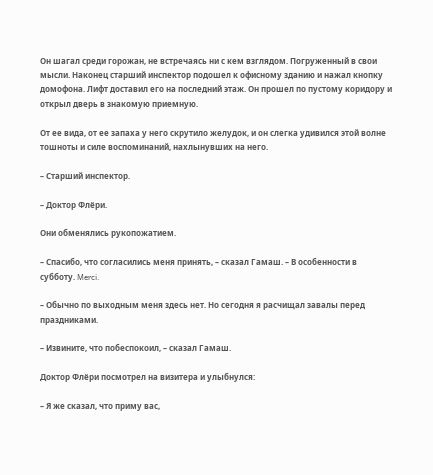Он шагал среди горожан, не встречаясь ни с кем взглядом. Погруженный в свои мысли. Наконец старший инспектор подошел к офисному зданию и нажал кнопку домофона. Лифт доставил его на последний этаж. Он прошел по пустому коридору и открыл дверь в знакомую приемную.

От ее вида, от ее запаха у него скрутило желудок, и он слегка удивился этой волне тошноты и силе воспоминаний, нахлынувших на него.

– Старший инспектор.

– Доктор Флёри.

Они обменялись рукопожатием.

– Спасибо, что согласились меня принять, – сказал Гамаш. – В особенности в субботу. Merci.

– Обычно по выходным меня здесь нет. Но сегодня я расчищал завалы перед праздниками.

– Извините, что побеспокоил, – сказал Гамаш.

Доктор Флёри посмотрел на визитера и улыбнулся:

– Я же сказал, что приму вас,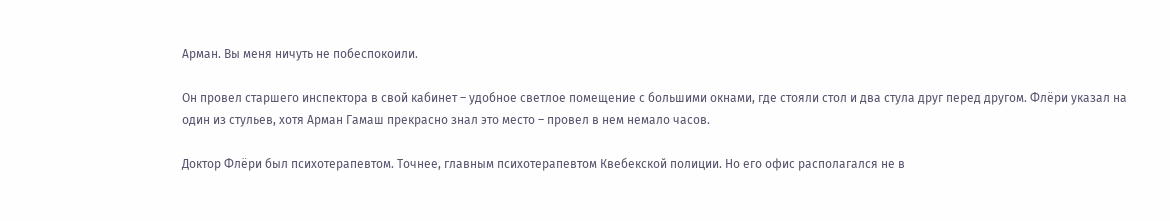Арман. Вы меня ничуть не побеспокоили.

Он провел старшего инспектора в свой кабинет – удобное светлое помещение с большими окнами, где стояли стол и два стула друг перед другом. Флёри указал на один из стульев, хотя Арман Гамаш прекрасно знал это место – провел в нем немало часов.

Доктор Флёри был психотерапевтом. Точнее, главным психотерапевтом Квебекской полиции. Но его офис располагался не в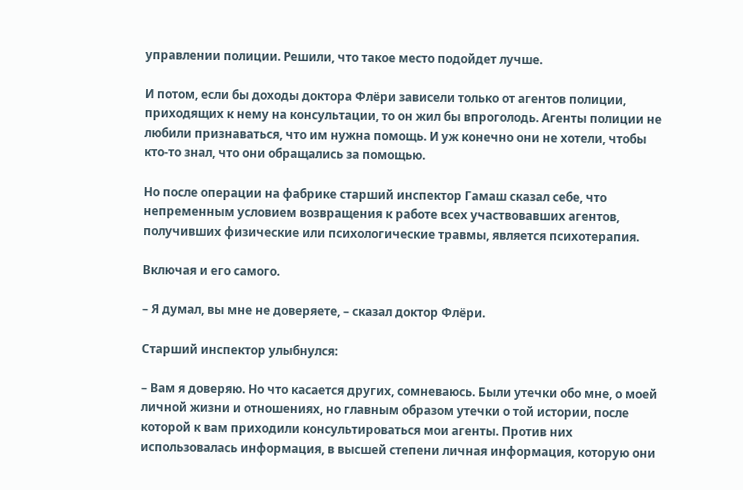управлении полиции. Решили, что такое место подойдет лучше.

И потом, если бы доходы доктора Флёри зависели только от агентов полиции, приходящих к нему на консультации, то он жил бы впроголодь. Агенты полиции не любили признаваться, что им нужна помощь. И уж конечно они не хотели, чтобы кто-то знал, что они обращались за помощью.

Но после операции на фабрике старший инспектор Гамаш сказал себе, что непременным условием возвращения к работе всех участвовавших агентов, получивших физические или психологические травмы, является психотерапия.

Включая и его самого.

– Я думал, вы мне не доверяете, – сказал доктор Флёри.

Старший инспектор улыбнулся:

– Вам я доверяю. Но что касается других, сомневаюсь. Были утечки обо мне, о моей личной жизни и отношениях, но главным образом утечки о той истории, после которой к вам приходили консультироваться мои агенты. Против них использовалась информация, в высшей степени личная информация, которую они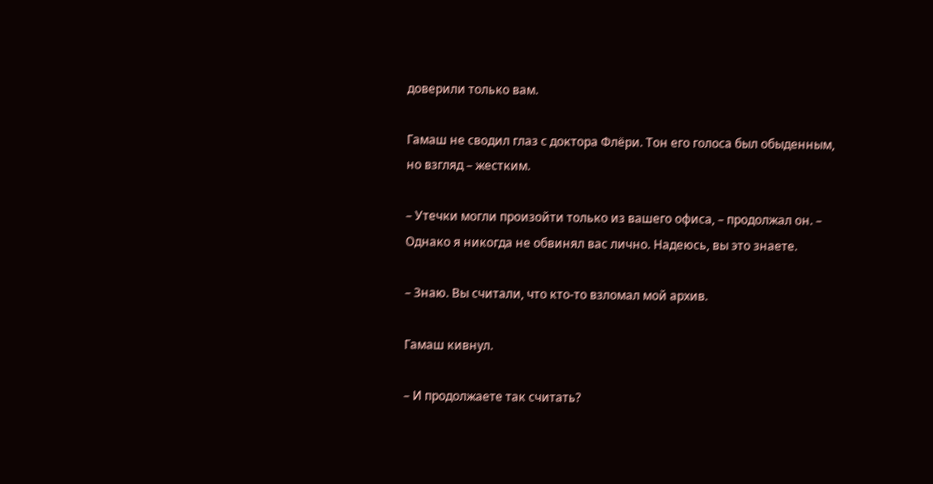доверили только вам.

Гамаш не сводил глаз с доктора Флёри. Тон его голоса был обыденным, но взгляд – жестким.

– Утечки могли произойти только из вашего офиса, – продолжал он. – Однако я никогда не обвинял вас лично. Надеюсь, вы это знаете.

– Знаю. Вы считали, что кто-то взломал мой архив.

Гамаш кивнул.

– И продолжаете так считать?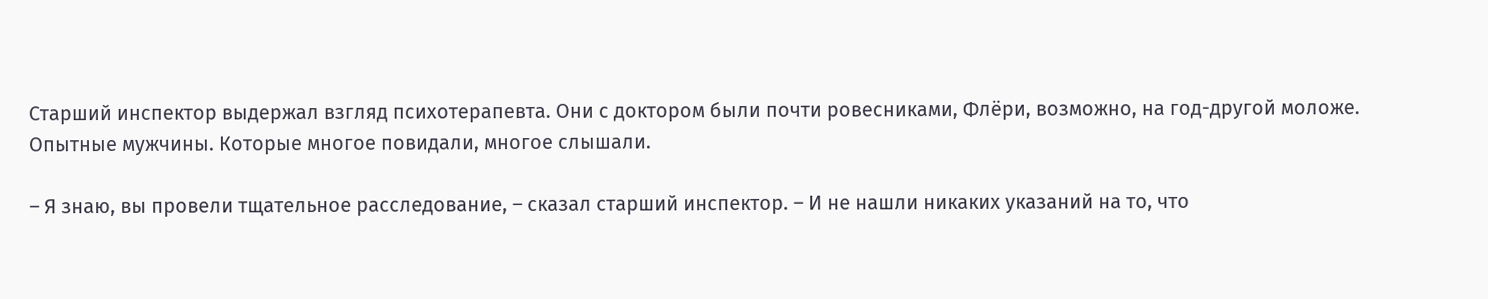Старший инспектор выдержал взгляд психотерапевта. Они с доктором были почти ровесниками, Флёри, возможно, на год-другой моложе. Опытные мужчины. Которые многое повидали, многое слышали.

– Я знаю, вы провели тщательное расследование, – сказал старший инспектор. – И не нашли никаких указаний на то, что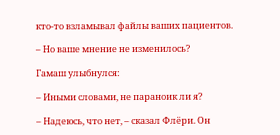кто-то взламывал файлы ваших пациентов.

– Но ваше мнение не изменилось?

Гамаш улыбнулся:

– Иными словами, не параноик ли я?

– Надеюсь, что нет, – сказал Флёри. Он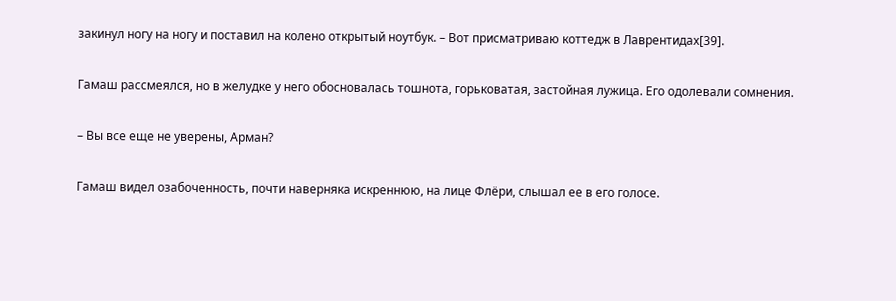закинул ногу на ногу и поставил на колено открытый ноутбук. – Вот присматриваю коттедж в Лаврентидах[39].

Гамаш рассмеялся, но в желудке у него обосновалась тошнота, горьковатая, застойная лужица. Его одолевали сомнения.

– Вы все еще не уверены, Арман?

Гамаш видел озабоченность, почти наверняка искреннюю, на лице Флёри, слышал ее в его голосе.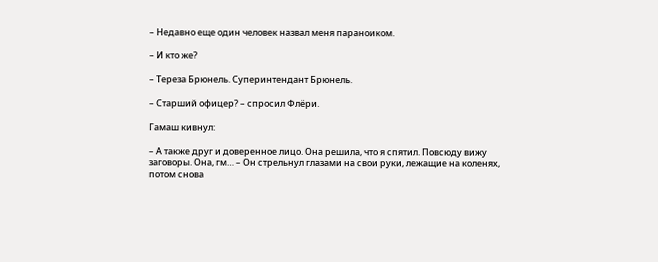– Недавно еще один человек назвал меня параноиком.

– И кто же?

– Тереза Брюнель. Суперинтендант Брюнель.

– Старший офицер? – спросил Флёри.

Гамаш кивнул:

– А также друг и доверенное лицо. Она решила, что я спятил. Повсюду вижу заговоры. Она, гм… – Он стрельнул глазами на свои руки, лежащие на коленях, потом снова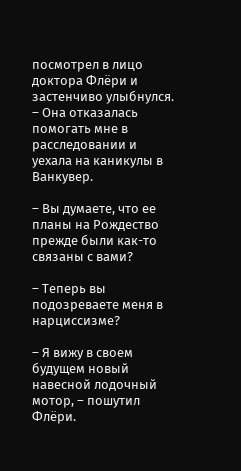посмотрел в лицо доктора Флёри и застенчиво улыбнулся. – Она отказалась помогать мне в расследовании и уехала на каникулы в Ванкувер.

– Вы думаете, что ее планы на Рождество прежде были как-то связаны с вами?

– Теперь вы подозреваете меня в нарциссизме?

– Я вижу в своем будущем новый навесной лодочный мотор, – пошутил Флёри.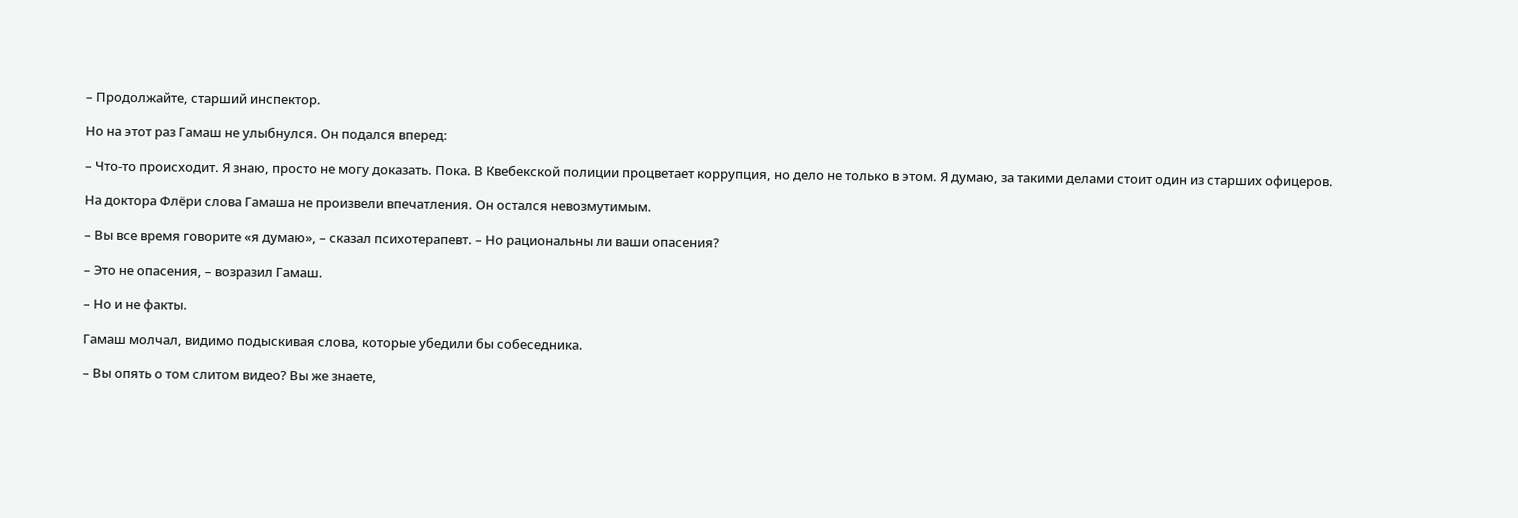– Продолжайте, старший инспектор.

Но на этот раз Гамаш не улыбнулся. Он подался вперед:

– Что-то происходит. Я знаю, просто не могу доказать. Пока. В Квебекской полиции процветает коррупция, но дело не только в этом. Я думаю, за такими делами стоит один из старших офицеров.

На доктора Флёри слова Гамаша не произвели впечатления. Он остался невозмутимым.

– Вы все время говорите «я думаю», – сказал психотерапевт. – Но рациональны ли ваши опасения?

– Это не опасения, – возразил Гамаш.

– Но и не факты.

Гамаш молчал, видимо подыскивая слова, которые убедили бы собеседника.

– Вы опять о том слитом видео? Вы же знаете,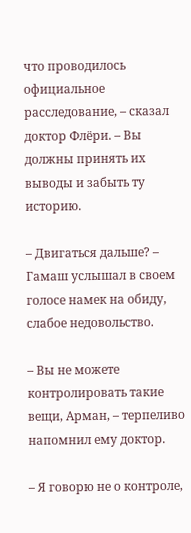что проводилось официальное расследование, – сказал доктор Флёри. – Вы должны принять их выводы и забыть ту историю.

– Двигаться дальше? – Гамаш услышал в своем голосе намек на обиду, слабое недовольство.

– Вы не можете контролировать такие вещи, Арман, – терпеливо напомнил ему доктор.

– Я говорю не о контроле,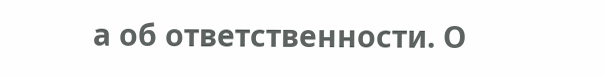а об ответственности. О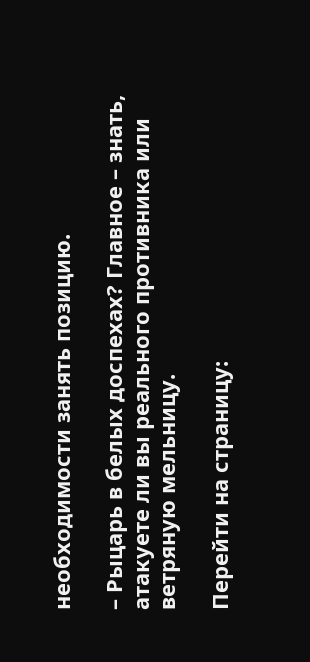необходимости занять позицию.

– Рыцарь в белых доспехах? Главное – знать, атакуете ли вы реального противника или ветряную мельницу.

Перейти на страницу: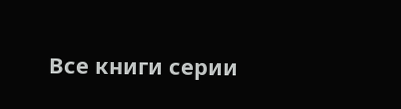Все книги серии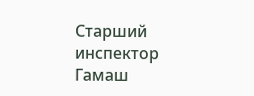Старший инспектор Гамаш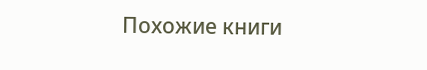Похожие книги